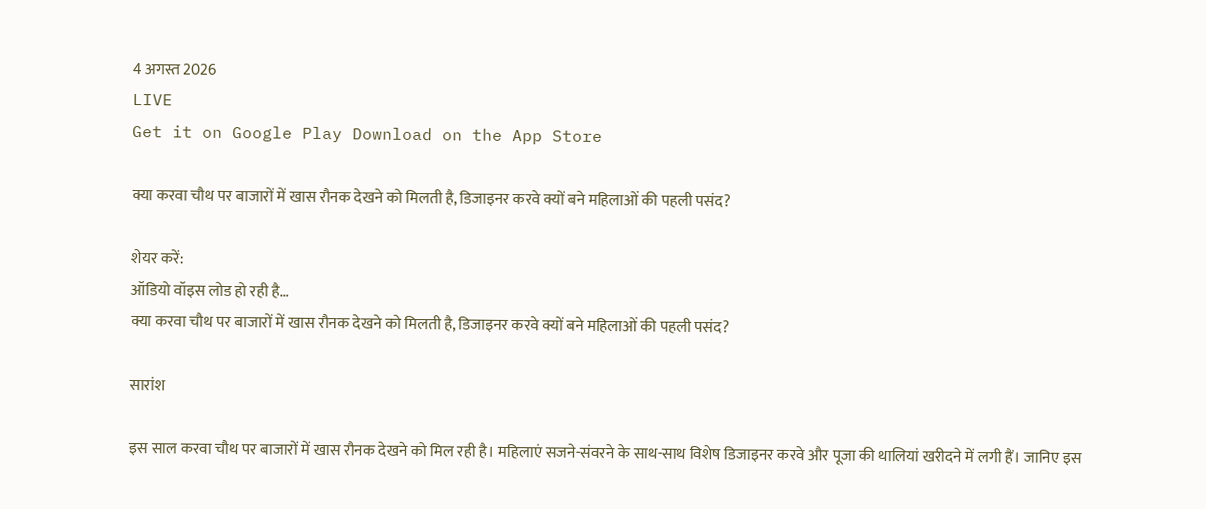4 अगस्त 2026
LIVE
Get it on Google Play Download on the App Store

क्या करवा चौथ पर बाजारों में खास रौनक देखने को मिलती है, डिजाइनर करवे क्यों बने महिलाओं की पहली पसंद?

शेयर करें:
ऑडियो वॉइस लोड हो रही है…
क्या करवा चौथ पर बाजारों में खास रौनक देखने को मिलती है, डिजाइनर करवे क्यों बने महिलाओं की पहली पसंद?

सारांश

इस साल करवा चौथ पर बाजारों में खास रौनक देखने को मिल रही है। महिलाएं सजने-संवरने के साथ-साथ विशेष डिजाइनर करवे और पूजा की थालियां खरीदने में लगी हैं। जानिए इस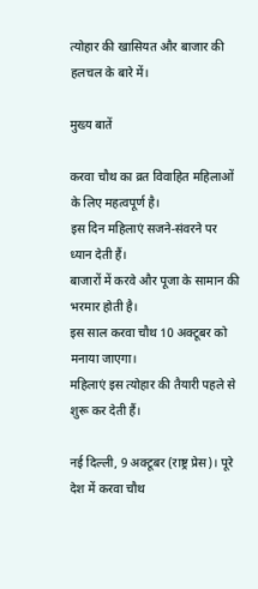त्योहार की खासियत और बाजार की हलचल के बारे में।

मुख्य बातें

करवा चौथ का व्रत विवाहित महिलाओं के लिए महत्वपूर्ण है।
इस दिन महिलाएं सजने-संवरने पर ध्यान देती हैं।
बाजारों में करवे और पूजा के सामान की भरमार होती है।
इस साल करवा चौथ 10 अक्टूबर को मनाया जाएगा।
महिलाएं इस त्योहार की तैयारी पहले से शुरू कर देती हैं।

नई दिल्ली, 9 अक्टूबर (राष्ट्र प्रेस)। पूरे देश में करवा चौथ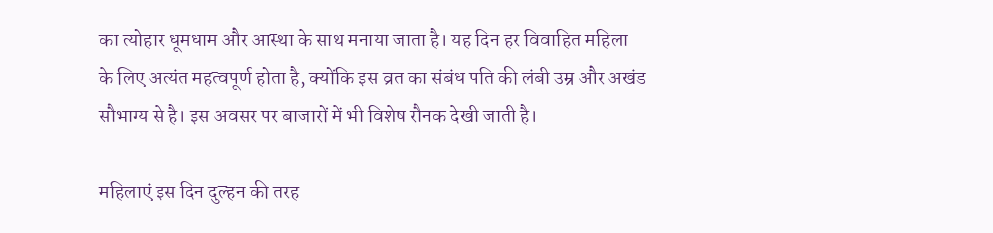का त्योहार धूमधाम और आस्था के साथ मनाया जाता है। यह दिन हर विवाहित महिला के लिए अत्यंत महत्वपूर्ण होता है, क्योंकि इस व्रत का संबंध पति की लंबी उम्र और अखंड सौभाग्य से है। इस अवसर पर बाजारों में भी विशेष रौनक देखी जाती है।

महिलाएं इस दिन दुल्हन की तरह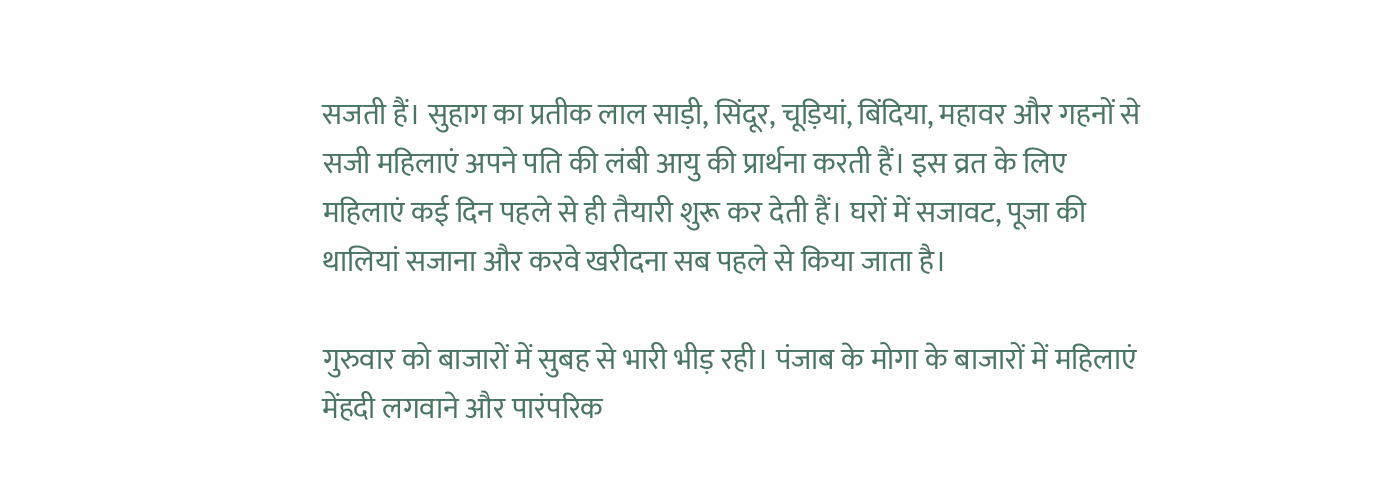सजती हैं। सुहाग का प्रतीक लाल साड़ी, सिंदूर, चूड़ियां, बिंदिया, महावर और गहनों से सजी महिलाएं अपने पति की लंबी आयु की प्रार्थना करती हैं। इस व्रत के लिए महिलाएं कई दिन पहले से ही तैयारी शुरू कर देती हैं। घरों में सजावट, पूजा की थालियां सजाना और करवे खरीदना सब पहले से किया जाता है।

गुरुवार को बाजारों में सुबह से भारी भीड़ रही। पंजाब के मोगा के बाजारों में महिलाएं मेंहदी लगवाने और पारंपरिक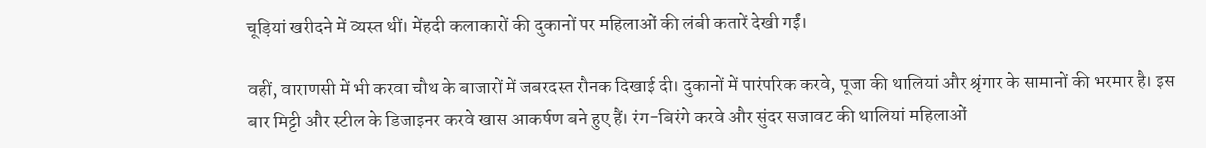चूड़ियां खरीदने में व्यस्त थीं। मेंहदी कलाकारों की दुकानों पर महिलाओं की लंबी कतारें देखी गईं।

वहीं, वाराणसी में भी करवा चौथ के बाजारों में जबरदस्त रौनक दिखाई दी। दुकानों में पारंपरिक करवे, पूजा की थालियां और श्रृंगार के सामानों की भरमार है। इस बार मिट्टी और स्टील के डिजाइनर करवे खास आकर्षण बने हुए हैं। रंग-बिरंगे करवे और सुंदर सजावट की थालियां महिलाओं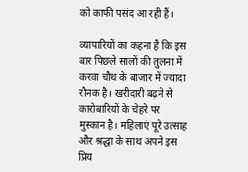को काफी पसंद आ रही हैं।

व्यापारियों का कहना है कि इस बार पिछले सालों की तुलना में करवा चौथ के बाजार में ज्यादा रौनक है। खरीदारी बढ़ने से कारोबारियों के चेहरे पर मुस्कान है। महिलाएं पूरे उत्साह और श्रद्धा के साथ अपने इस प्रिय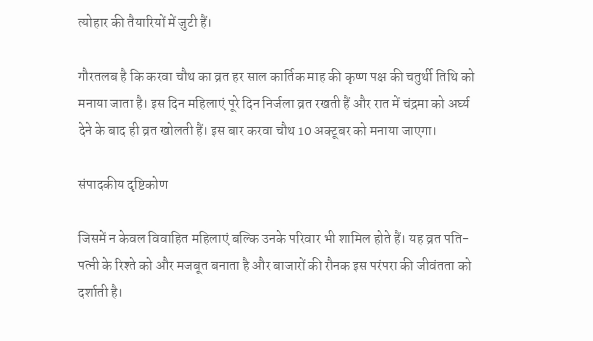त्योहार की तैयारियों में जुटी हैं।

गौरतलब है कि करवा चौथ का व्रत हर साल कार्तिक माह की कृष्ण पक्ष की चतुर्थी तिथि को मनाया जाता है। इस दिन महिलाएं पूरे दिन निर्जला व्रत रखती हैं और रात में चंद्रमा को अर्घ्य देने के बाद ही व्रत खोलती हैं। इस बार करवा चौथ 10 अक्टूबर को मनाया जाएगा।

संपादकीय दृष्टिकोण

जिसमें न केवल विवाहित महिलाएं बल्कि उनके परिवार भी शामिल होते हैं। यह व्रत पति-पत्नी के रिश्ते को और मजबूत बनाता है और बाजारों की रौनक इस परंपरा की जीवंतता को दर्शाती है।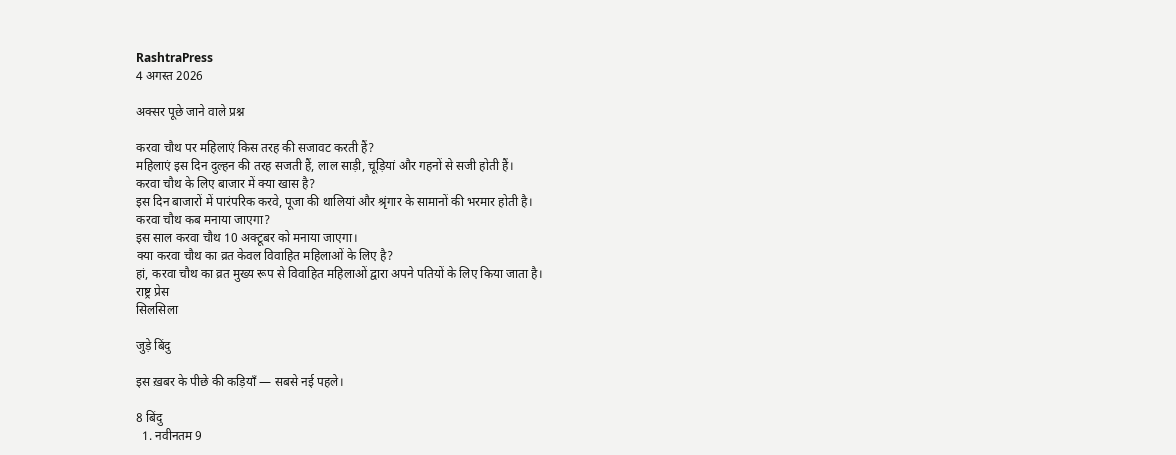RashtraPress
4 अगस्त 2026

अक्सर पूछे जाने वाले प्रश्न

करवा चौथ पर महिलाएं किस तरह की सजावट करती हैं?
महिलाएं इस दिन दुल्हन की तरह सजती हैं, लाल साड़ी, चूड़ियां और गहनों से सजी होती हैं।
करवा चौथ के लिए बाजार में क्या खास है?
इस दिन बाजारों में पारंपरिक करवे, पूजा की थालियां और श्रृंगार के सामानों की भरमार होती है।
करवा चौथ कब मनाया जाएगा?
इस साल करवा चौथ 10 अक्टूबर को मनाया जाएगा।
क्या करवा चौथ का व्रत केवल विवाहित महिलाओं के लिए है?
हां, करवा चौथ का व्रत मुख्य रूप से विवाहित महिलाओं द्वारा अपने पतियों के लिए किया जाता है।
राष्ट्र प्रेस
सिलसिला

जुड़े बिंदु

इस ख़बर के पीछे की कड़ियाँ — सबसे नई पहले।

8 बिंदु
  1. नवीनतम 9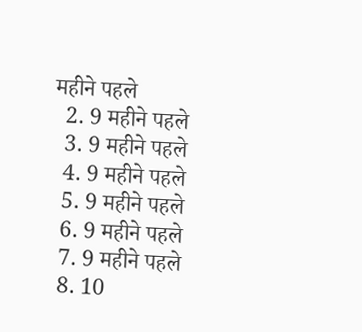महीने पहले
  2. 9 महीने पहले
  3. 9 महीने पहले
  4. 9 महीने पहले
  5. 9 महीने पहले
  6. 9 महीने पहले
  7. 9 महीने पहले
  8. 10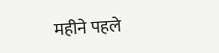महीने पहले